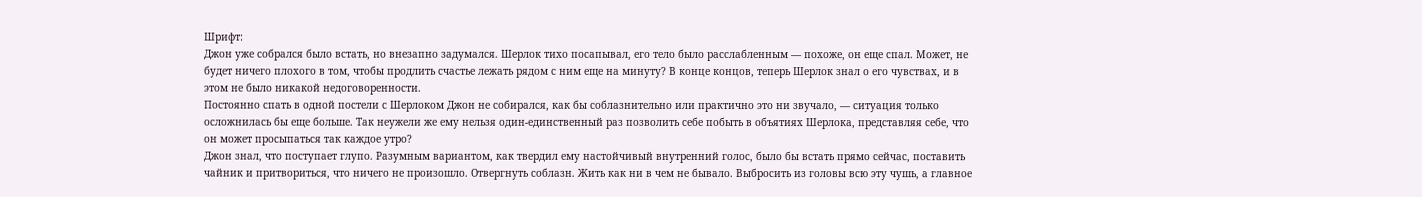Шрифт:
Джон уже собрался было встать, но внезапно задумался. Шерлок тихо посапывал, его тело было расслабленным — похоже, он еще спал. Может, не будет ничего плохого в том, чтобы продлить счастье лежать рядом с ним еще на минуту? В конце концов, теперь Шерлок знал о его чувствах, и в этом не было никакой недоговоренности.
Постоянно спать в одной постели с Шерлоком Джон не собирался, как бы соблазнительно или практично это ни звучало, — ситуация только осложнилась бы еще больше. Так неужели же ему нельзя один-единственный раз позволить себе побыть в объятиях Шерлока, представляя себе, что он может просыпаться так каждое утро?
Джон знал, что поступает глупо. Разумным вариантом, как твердил ему настойчивый внутренний голос, было бы встать прямо сейчас, поставить чайник и притвориться, что ничего не произошло. Отвергнуть соблазн. Жить как ни в чем не бывало. Выбросить из головы всю эту чушь, а главное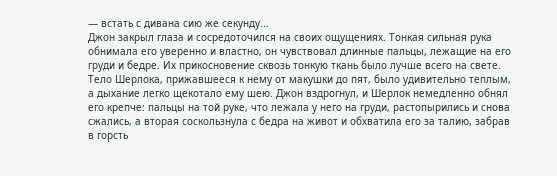— встать с дивана сию же секунду...
Джон закрыл глаза и сосредоточился на своих ощущениях. Тонкая сильная рука обнимала его уверенно и властно, он чувствовал длинные пальцы, лежащие на его груди и бедре. Их прикосновение сквозь тонкую ткань было лучше всего на свете. Тело Шерлока, прижавшееся к нему от макушки до пят, было удивительно теплым, а дыхание легко щекотало ему шею. Джон вздрогнул, и Шерлок немедленно обнял его крепче: пальцы на той руке, что лежала у него на груди, растопырились и снова сжались, а вторая соскользнула с бедра на живот и обхватила его за талию, забрав в горсть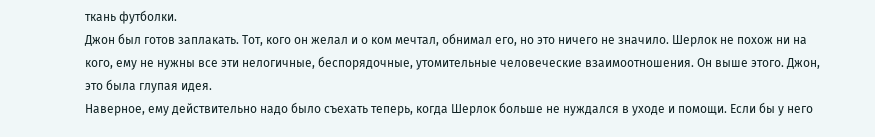ткань футболки.
Джон был готов заплакать. Тот, кого он желал и о ком мечтал, обнимал его, но это ничего не значило. Шерлок не похож ни на кого, ему не нужны все эти нелогичные, беспорядочные, утомительные человеческие взаимоотношения. Он выше этого. Джон, это была глупая идея.
Наверное, ему действительно надо было съехать теперь, когда Шерлок больше не нуждался в уходе и помощи. Если бы у него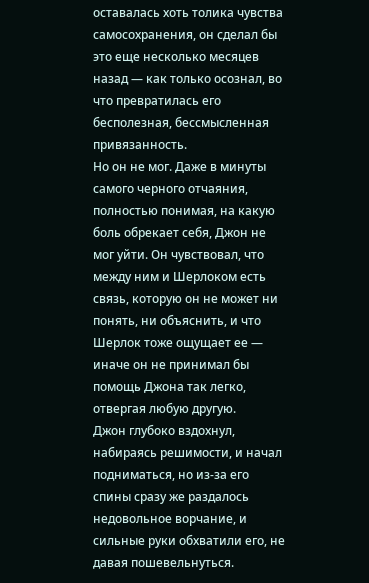оставалась хоть толика чувства самосохранения, он сделал бы это еще несколько месяцев назад — как только осознал, во что превратилась его бесполезная, бессмысленная привязанность.
Но он не мог. Даже в минуты самого черного отчаяния, полностью понимая, на какую боль обрекает себя, Джон не мог уйти. Он чувствовал, что между ним и Шерлоком есть связь, которую он не может ни понять, ни объяснить, и что Шерлок тоже ощущает ее — иначе он не принимал бы помощь Джона так легко, отвергая любую другую.
Джон глубоко вздохнул, набираясь решимости, и начал подниматься, но из-за его спины сразу же раздалось недовольное ворчание, и сильные руки обхватили его, не давая пошевельнуться.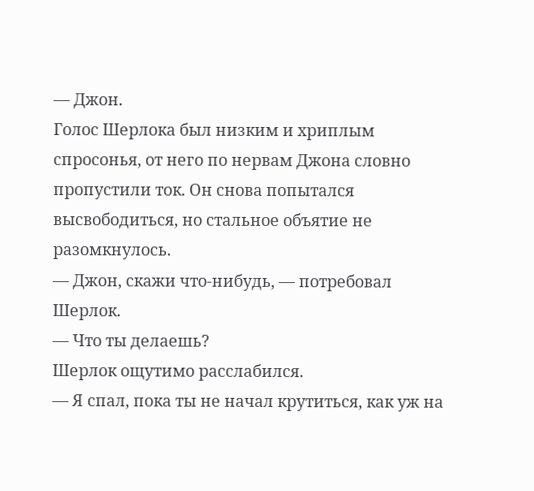— Джон.
Голос Шерлока был низким и хриплым спросонья, от него по нервам Джона словно пропустили ток. Он снова попытался высвободиться, но стальное объятие не разомкнулось.
— Джон, скажи что-нибудь, — потребовал Шерлок.
— Что ты делаешь?
Шерлок ощутимо расслабился.
— Я спал, пока ты не начал крутиться, как уж на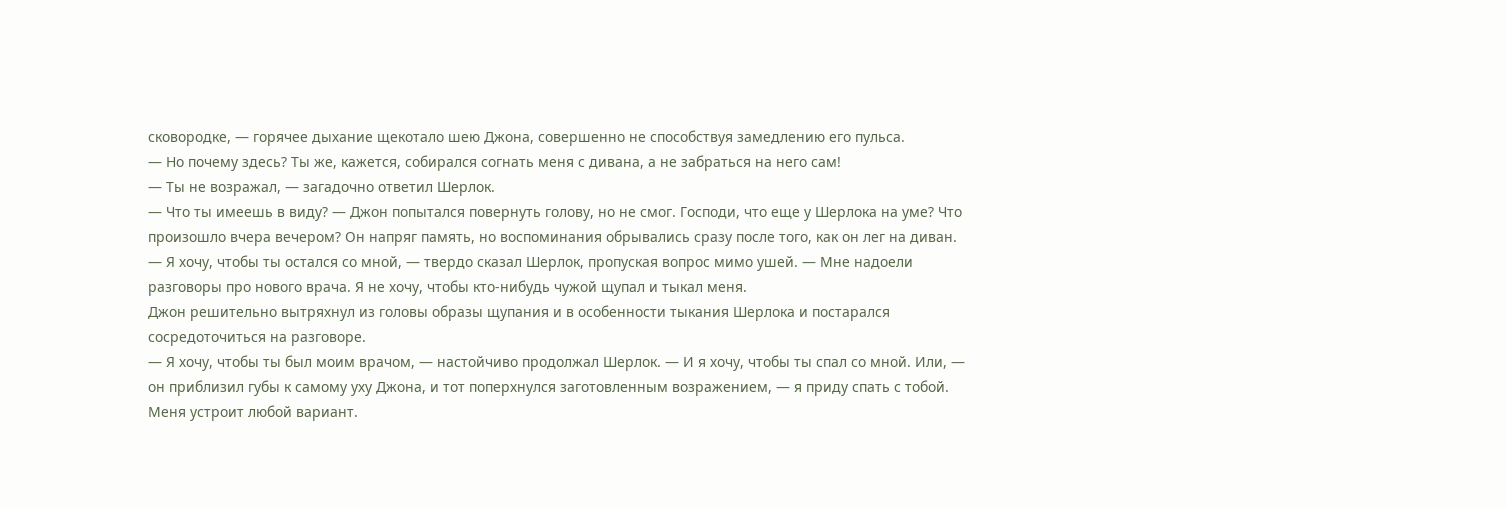сковородке, — горячее дыхание щекотало шею Джона, совершенно не способствуя замедлению его пульса.
— Но почему здесь? Ты же, кажется, собирался согнать меня с дивана, а не забраться на него сам!
— Ты не возражал, — загадочно ответил Шерлок.
— Что ты имеешь в виду? — Джон попытался повернуть голову, но не смог. Господи, что еще у Шерлока на уме? Что произошло вчера вечером? Он напряг память, но воспоминания обрывались сразу после того, как он лег на диван.
— Я хочу, чтобы ты остался со мной, — твердо сказал Шерлок, пропуская вопрос мимо ушей. — Мне надоели разговоры про нового врача. Я не хочу, чтобы кто-нибудь чужой щупал и тыкал меня.
Джон решительно вытряхнул из головы образы щупания и в особенности тыкания Шерлока и постарался сосредоточиться на разговоре.
— Я хочу, чтобы ты был моим врачом, — настойчиво продолжал Шерлок. — И я хочу, чтобы ты спал со мной. Или, — он приблизил губы к самому уху Джона, и тот поперхнулся заготовленным возражением, — я приду спать с тобой. Меня устроит любой вариант.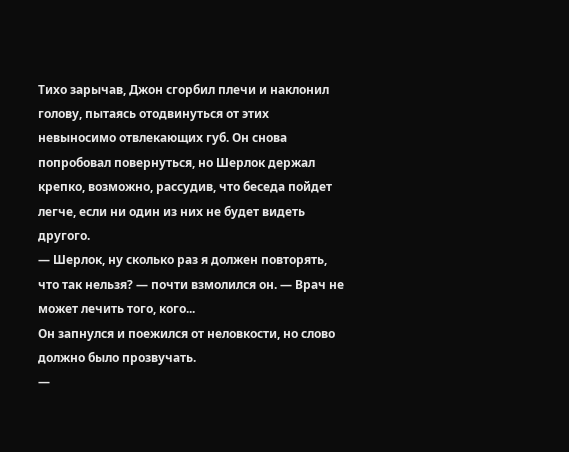Тихо зарычав, Джон сгорбил плечи и наклонил голову, пытаясь отодвинуться от этих невыносимо отвлекающих губ. Он снова попробовал повернуться, но Шерлок держал крепко, возможно, рассудив, что беседа пойдет легче, если ни один из них не будет видеть другого.
— Шерлок, ну сколько раз я должен повторять, что так нельзя? — почти взмолился он. — Врач не может лечить того, кого...
Он запнулся и поежился от неловкости, но слово должно было прозвучать.
—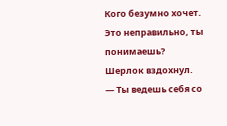Кого безумно хочет. Это неправильно, ты понимаешь?
Шерлок вздохнул.
— Ты ведешь себя со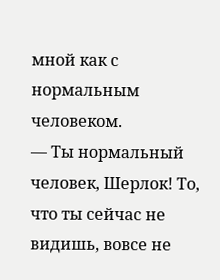мной как с нормальным человеком.
— Ты нормальный человек, Шерлок! То, что ты сейчас не видишь, вовсе не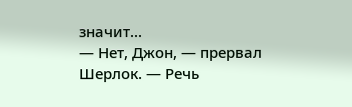значит...
— Нет, Джон, — прервал Шерлок. — Речь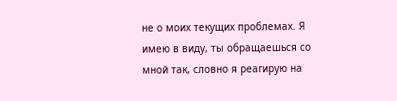не о моих текущих проблемах. Я имею в виду, ты обращаешься со мной так, словно я реагирую на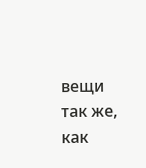вещи так же, как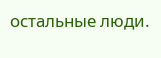остальные люди.